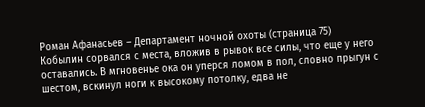Роман Афанасьев – Департамент ночной охоты (страница 75)
Кобылин сорвался с места, вложив в рывок все силы, что еще у него оставались. В мгновенье ока он уперся ломом в пол, словно прыгун с шестом, вскинул ноги к высокому потолку, едва не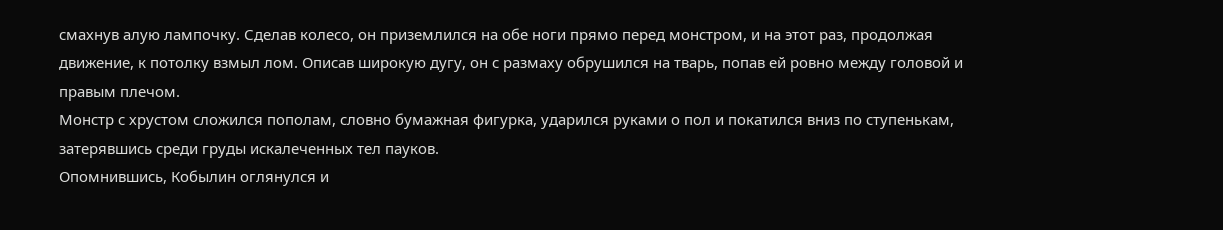смахнув алую лампочку. Сделав колесо, он приземлился на обе ноги прямо перед монстром, и на этот раз, продолжая движение, к потолку взмыл лом. Описав широкую дугу, он с размаху обрушился на тварь, попав ей ровно между головой и правым плечом.
Монстр с хрустом сложился пополам, словно бумажная фигурка, ударился руками о пол и покатился вниз по ступенькам, затерявшись среди груды искалеченных тел пауков.
Опомнившись, Кобылин оглянулся и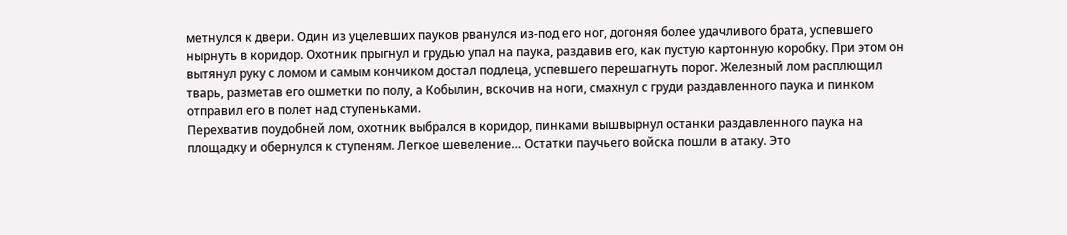метнулся к двери. Один из уцелевших пауков рванулся из-под его ног, догоняя более удачливого брата, успевшего нырнуть в коридор. Охотник прыгнул и грудью упал на паука, раздавив его, как пустую картонную коробку. При этом он вытянул руку с ломом и самым кончиком достал подлеца, успевшего перешагнуть порог. Железный лом расплющил тварь, разметав его ошметки по полу, а Кобылин, вскочив на ноги, смахнул с груди раздавленного паука и пинком отправил его в полет над ступеньками.
Перехватив поудобней лом, охотник выбрался в коридор, пинками вышвырнул останки раздавленного паука на площадку и обернулся к ступеням. Легкое шевеление… Остатки паучьего войска пошли в атаку. Это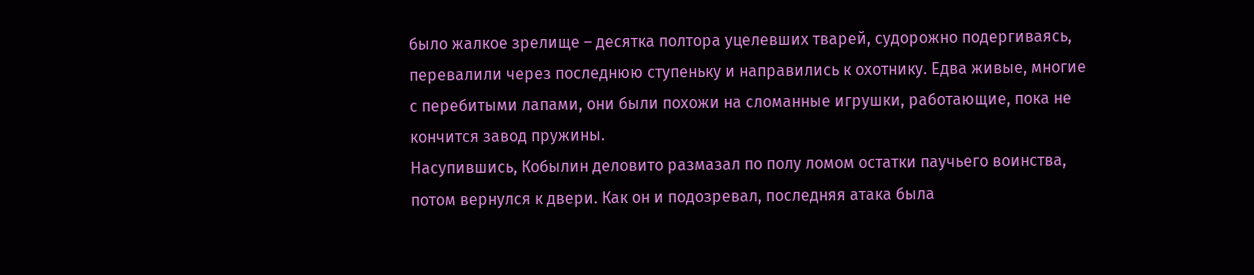было жалкое зрелище – десятка полтора уцелевших тварей, судорожно подергиваясь, перевалили через последнюю ступеньку и направились к охотнику. Едва живые, многие с перебитыми лапами, они были похожи на сломанные игрушки, работающие, пока не кончится завод пружины.
Насупившись, Кобылин деловито размазал по полу ломом остатки паучьего воинства, потом вернулся к двери. Как он и подозревал, последняя атака была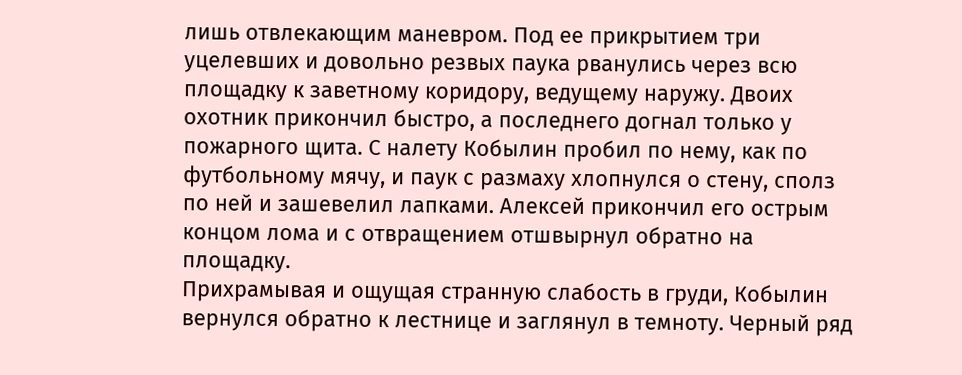лишь отвлекающим маневром. Под ее прикрытием три уцелевших и довольно резвых паука рванулись через всю площадку к заветному коридору, ведущему наружу. Двоих охотник прикончил быстро, а последнего догнал только у пожарного щита. С налету Кобылин пробил по нему, как по футбольному мячу, и паук с размаху хлопнулся о стену, сполз по ней и зашевелил лапками. Алексей прикончил его острым концом лома и с отвращением отшвырнул обратно на площадку.
Прихрамывая и ощущая странную слабость в груди, Кобылин вернулся обратно к лестнице и заглянул в темноту. Черный ряд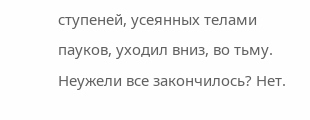ступеней, усеянных телами пауков, уходил вниз, во тьму. Неужели все закончилось? Нет.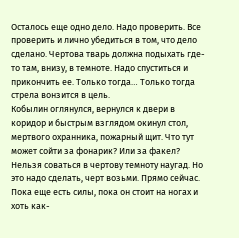Осталось еще одно дело. Надо проверить. Все проверить и лично убедиться в том, что дело сделано. Чертова тварь должна подыхать где-то там, внизу, в темноте. Надо спуститься и прикончить ее. Только тогда… Только тогда стрела вонзится в цель.
Кобылин оглянулся, вернулся к двери в коридор и быстрым взглядом окинул стол, мертвого охранника, пожарный щит. Что тут может сойти за фонарик? Или за факел? Нельзя соваться в чертову темноту наугад. Но это надо сделать, черт возьми. Прямо сейчас. Пока еще есть силы, пока он стоит на ногах и хоть как-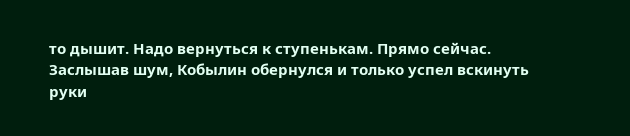то дышит. Надо вернуться к ступенькам. Прямо сейчас.
Заслышав шум, Кобылин обернулся и только успел вскинуть руки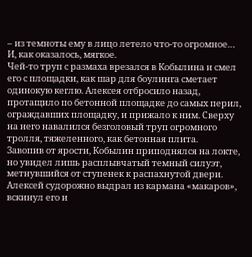– из темноты ему в лицо летело что-то огромное… И, как оказалось, мягкое.
Чей-то труп с размаха врезался в Кобылина и смел его с площадки, как шар для боулинга сметает одинокую кеглю. Алексея отбросило назад, протащило по бетонной площадке до самых перил, ограждавших площадку, и прижало к ним. Сверху на него навалился безголовый труп огромного тролля, тяжеленного, как бетонная плита.
Завопив от ярости, Кобылин приподнялся на локте, но увидел лишь расплывчатый темный силуэт, метнувшийся от ступенек к распахнутой двери. Алексей судорожно выдрал из кармана «макаров», вскинул его и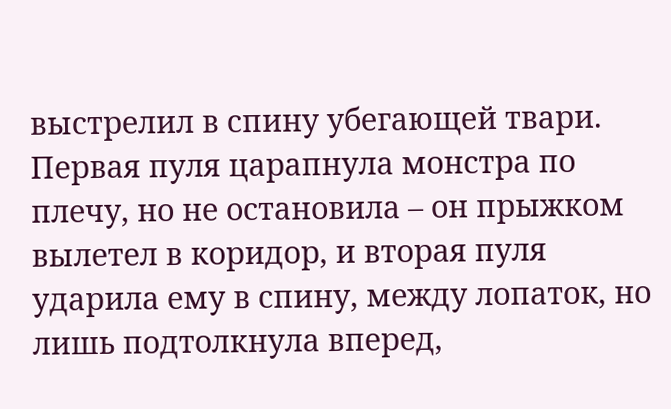выстрелил в спину убегающей твари.
Первая пуля царапнула монстра по плечу, но не остановила – он прыжком вылетел в коридор, и вторая пуля ударила ему в спину, между лопаток, но лишь подтолкнула вперед,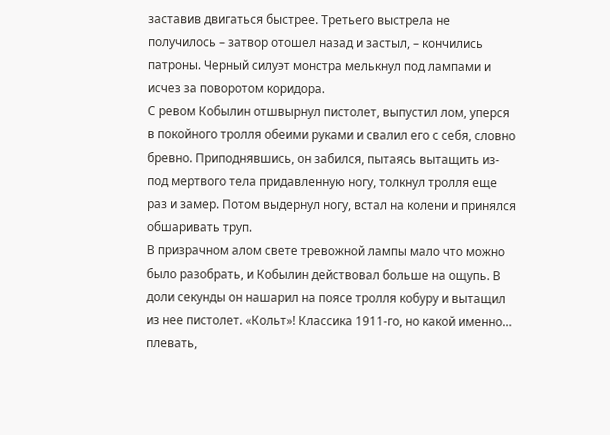заставив двигаться быстрее. Третьего выстрела не получилось – затвор отошел назад и застыл, – кончились патроны. Черный силуэт монстра мелькнул под лампами и исчез за поворотом коридора.
С ревом Кобылин отшвырнул пистолет, выпустил лом, уперся в покойного тролля обеими руками и свалил его с себя, словно бревно. Приподнявшись, он забился, пытаясь вытащить из-под мертвого тела придавленную ногу, толкнул тролля еще раз и замер. Потом выдернул ногу, встал на колени и принялся обшаривать труп.
В призрачном алом свете тревожной лампы мало что можно было разобрать, и Кобылин действовал больше на ощупь. В доли секунды он нашарил на поясе тролля кобуру и вытащил из нее пистолет. «Кольт»! Классика 1911-го, но какой именно… плевать,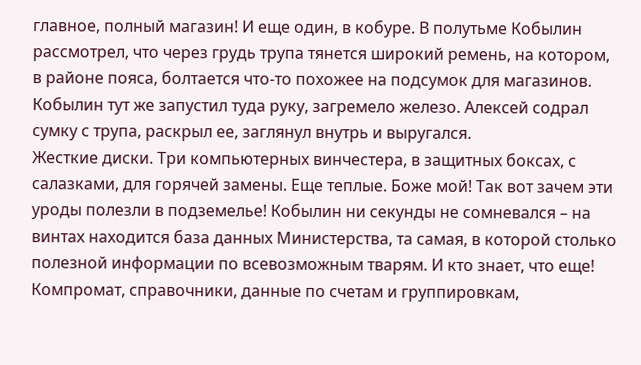главное, полный магазин! И еще один, в кобуре. В полутьме Кобылин рассмотрел, что через грудь трупа тянется широкий ремень, на котором, в районе пояса, болтается что-то похожее на подсумок для магазинов. Кобылин тут же запустил туда руку, загремело железо. Алексей содрал сумку с трупа, раскрыл ее, заглянул внутрь и выругался.
Жесткие диски. Три компьютерных винчестера, в защитных боксах, с салазками, для горячей замены. Еще теплые. Боже мой! Так вот зачем эти уроды полезли в подземелье! Кобылин ни секунды не сомневался – на винтах находится база данных Министерства, та самая, в которой столько полезной информации по всевозможным тварям. И кто знает, что еще! Компромат, справочники, данные по счетам и группировкам,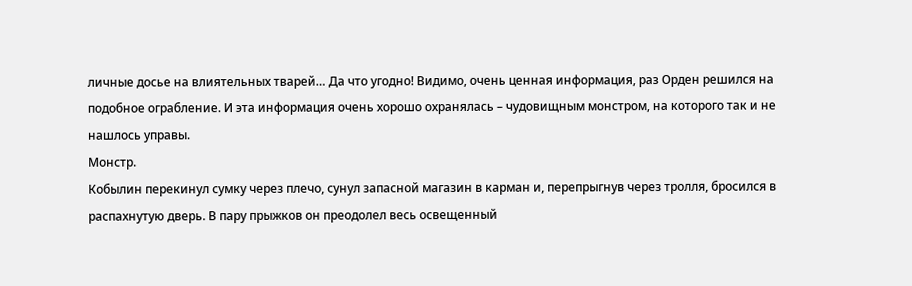личные досье на влиятельных тварей… Да что угодно! Видимо, очень ценная информация, раз Орден решился на подобное ограбление. И эта информация очень хорошо охранялась – чудовищным монстром, на которого так и не нашлось управы.
Монстр.
Кобылин перекинул сумку через плечо, сунул запасной магазин в карман и, перепрыгнув через тролля, бросился в распахнутую дверь. В пару прыжков он преодолел весь освещенный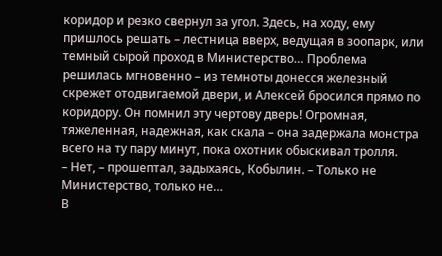коридор и резко свернул за угол. Здесь, на ходу, ему пришлось решать – лестница вверх, ведущая в зоопарк, или темный сырой проход в Министерство… Проблема решилась мгновенно – из темноты донесся железный скрежет отодвигаемой двери, и Алексей бросился прямо по коридору. Он помнил эту чертову дверь! Огромная, тяжеленная, надежная, как скала – она задержала монстра всего на ту пару минут, пока охотник обыскивал тролля.
– Нет, – прошептал, задыхаясь, Кобылин. – Только не Министерство, только не…
В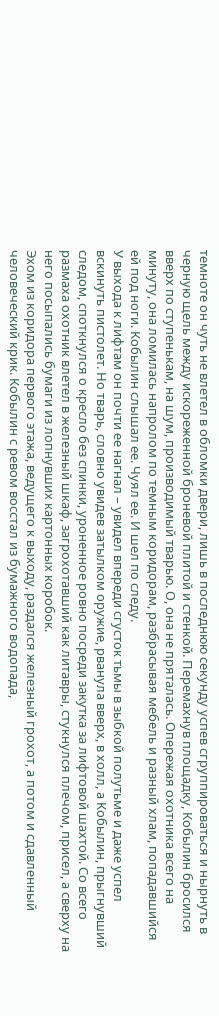темноте он чуть не влетел в обломки двери, лишь в последнюю секунду успев сгруппироваться и нырнуть в черную щель между искореженной броневой плитой и стенкой. Перемахнув площадку, Кобылин бросился вверх по ступенькам, на шум, производимый тварью. О, она не пряталась. Опережая охотника всего на минуту, она ломилась напролом по темным коридорам, разбрасывая мебель и разный хлам, попадавшийся ей под ноги. Кобылин слышал ее. Чуял ее. И шел по следу.
У выхода к лифтам он почти ее нагнал – увидел впереди сгусток тьмы в зыбкой полутьме и даже успел вскинуть пистолет. Но тварь, словно увидев затылком оружие, рванула вверх, в холл, а Кобылин, прыгнувший следом, споткнулся о кресло без спинки, уроненное ровно посреди закутка за лифтовой шахтой. Со всего размаха охотник влетел в железный шкаф, загрохотавший как литавры, стукнулся плечом, присел, а сверху на него посыпались бумаги из лопнувших картонных коробок.
Эхом из коридора первого этажа, ведущего к выходу, раздался железный грохот, а потом и сдавленный человеческий крик. Кобылин с ревом восстал из бумажного водопада,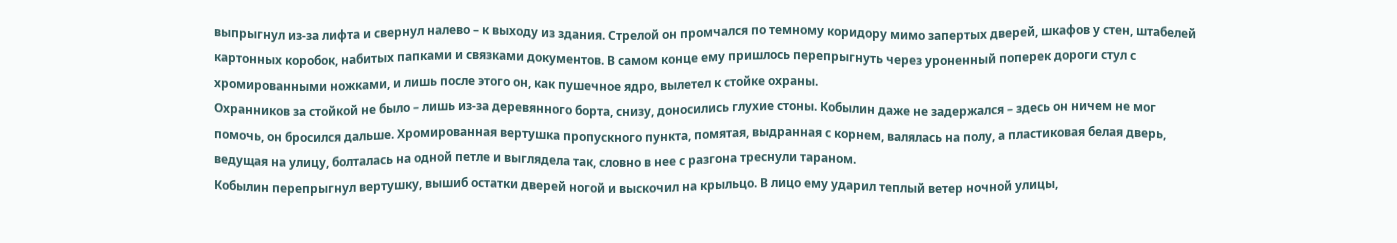выпрыгнул из-за лифта и свернул налево – к выходу из здания. Стрелой он промчался по темному коридору мимо запертых дверей, шкафов у стен, штабелей картонных коробок, набитых папками и связками документов. В самом конце ему пришлось перепрыгнуть через уроненный поперек дороги стул с хромированными ножками, и лишь после этого он, как пушечное ядро, вылетел к стойке охраны.
Охранников за стойкой не было – лишь из-за деревянного борта, снизу, доносились глухие стоны. Кобылин даже не задержался – здесь он ничем не мог помочь, он бросился дальше. Хромированная вертушка пропускного пункта, помятая, выдранная с корнем, валялась на полу, а пластиковая белая дверь, ведущая на улицу, болталась на одной петле и выглядела так, словно в нее с разгона треснули тараном.
Кобылин перепрыгнул вертушку, вышиб остатки дверей ногой и выскочил на крыльцо. В лицо ему ударил теплый ветер ночной улицы,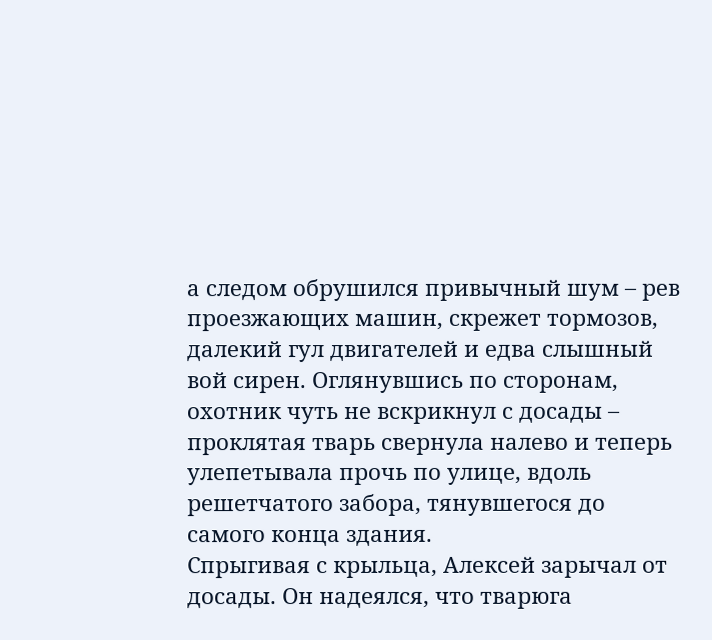а следом обрушился привычный шум – рев проезжающих машин, скрежет тормозов, далекий гул двигателей и едва слышный вой сирен. Оглянувшись по сторонам, охотник чуть не вскрикнул с досады – проклятая тварь свернула налево и теперь улепетывала прочь по улице, вдоль решетчатого забора, тянувшегося до самого конца здания.
Спрыгивая с крыльца, Алексей зарычал от досады. Он надеялся, что тварюга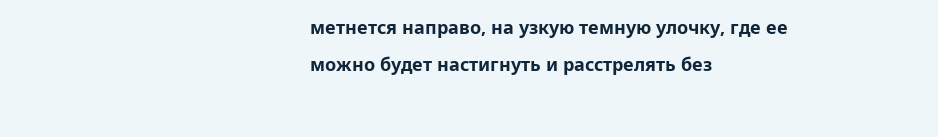метнется направо, на узкую темную улочку, где ее можно будет настигнуть и расстрелять без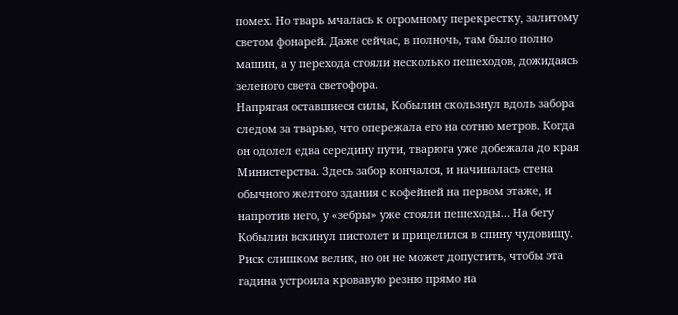помех. Но тварь мчалась к огромному перекрестку, залитому светом фонарей. Даже сейчас, в полночь, там было полно машин, а у перехода стояли несколько пешеходов, дожидаясь зеленого света светофора.
Напрягая оставшиеся силы, Кобылин скользнул вдоль забора следом за тварью, что опережала его на сотню метров. Когда он одолел едва середину пути, тварюга уже добежала до края Министерства. Здесь забор кончался, и начиналась стена обычного желтого здания с кофейней на первом этаже, и напротив него, у «зебры» уже стояли пешеходы… На бегу Кобылин вскинул пистолет и прицелился в спину чудовищу. Риск слишком велик, но он не может допустить, чтобы эта гадина устроила кровавую резню прямо на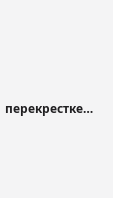перекрестке…